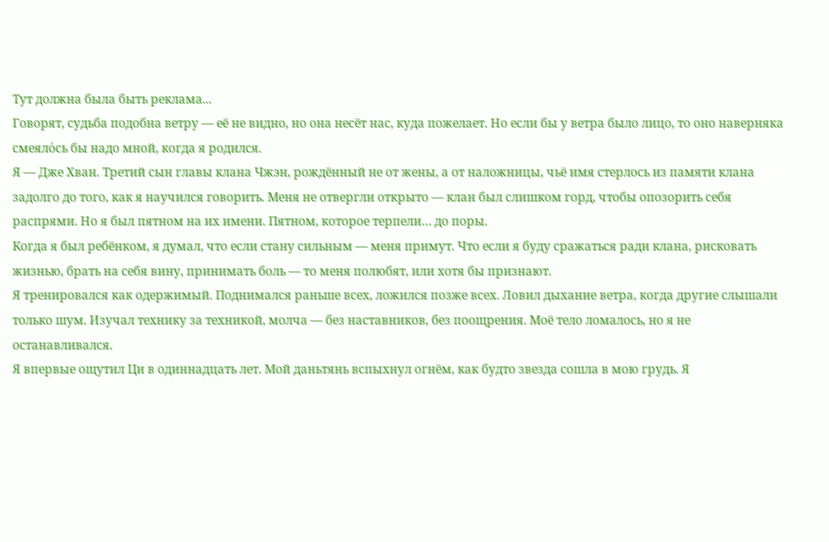Тут должна была быть реклама...
Говорят, судьба подобна ветру — её не видно, но она несёт нас, куда пожелает. Но если бы у ветра было лицо, то оно наверняка смеяло́сь бы надо мной, когда я родился.
Я — Дже Хван. Третий сын главы клана Чжэн, рождённый не от жены, а от наложницы, чьё имя стерлось из памяти клана задолго до того, как я научился говорить. Меня не отвергли открыто — клан был слишком горд, чтобы опозорить себя распрями. Но я был пятном на их имени. Пятном, которое терпели… до поры.
Когда я был ребёнком, я думал, что если стану сильным — меня примут. Что если я буду сражаться ради клана, рисковать жизнью, брать на себя вину, принимать боль — то меня полюбят, или хотя бы признают.
Я тренировался как одержимый. Поднимался раньше всех, ложился позже всех. Ловил дыхание ветра, когда другие слышали только шум. Изучал технику за техникой, молча — без наставников, без поощрения. Моё тело ломалось, но я не останавливался.
Я впервые ощутил Ци в одиннадцать лет. Мой даньтянь вспыхнул огнём, как будто звезда сошла в мою грудь. Я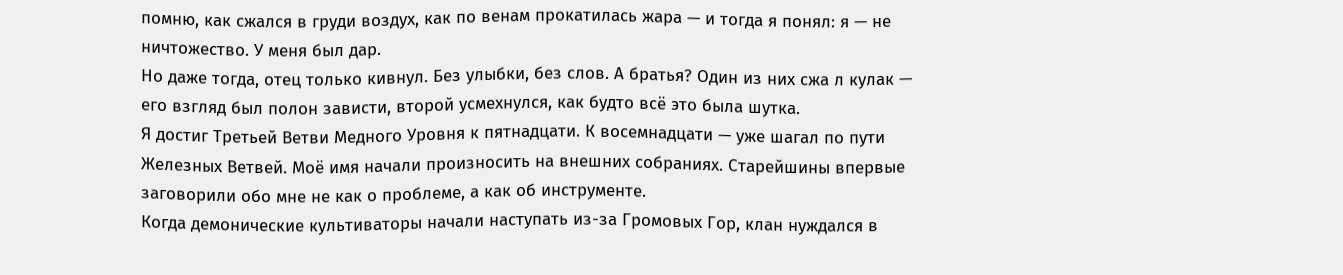помню, как сжался в груди воздух, как по венам прокатилась жара — и тогда я понял: я — не ничтожество. У меня был дар.
Но даже тогда, отец только кивнул. Без улыбки, без слов. А братья? Один из них сжа л кулак — его взгляд был полон зависти, второй усмехнулся, как будто всё это была шутка.
Я достиг Третьей Ветви Медного Уровня к пятнадцати. К восемнадцати — уже шагал по пути Железных Ветвей. Моё имя начали произносить на внешних собраниях. Старейшины впервые заговорили обо мне не как о проблеме, а как об инструменте.
Когда демонические культиваторы начали наступать из-за Громовых Гор, клан нуждался в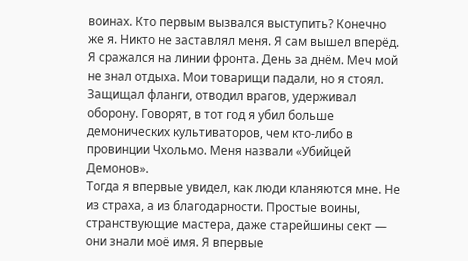воинах. Кто первым вызвался выступить? Конечно же я. Никто не заставлял меня. Я сам вышел вперёд.
Я сражался на линии фронта. День за днём. Меч мой не знал отдыха. Мои товарищи падали, но я стоял. Защищал фланги, отводил врагов, удерживал оборону. Говорят, в тот год я убил больше демонических культиваторов, чем кто-либо в провинции Чхольмо. Меня назвали «Убийцей Демонов».
Тогда я впервые увидел, как люди кланяются мне. Не из страха, а из благодарности. Простые воины, странствующие мастера, даже старейшины сект — они знали моё имя. Я впервые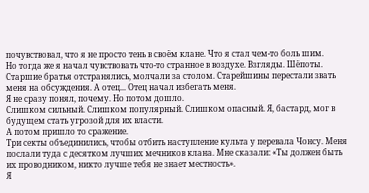почувствовал, что я не просто тень в своём клане. Что я стал чем-то боль шим.
Но тогда же я начал чувствовать что-то странное в воздухе. Взгляды. Шёпоты. Старшие братья отстранялись, молчали за столом. Старейшины перестали звать меня на обсуждения. А отец... Отец начал избегать меня.
Я не сразу понял, почему. Но потом дошло.
Слишком сильный. Слишком популярный. Слишком опасный. Я, бастард, мог в будущем стать угрозой для их власти.
А потом пришло то сражение.
Три секты объединились, чтобы отбить наступление культа у перевала Чонсу. Меня послали туда с десятком лучших мечников клана. Мне сказали: «Ты должен быть их проводником, никто лучше тебя не знает местность».
Я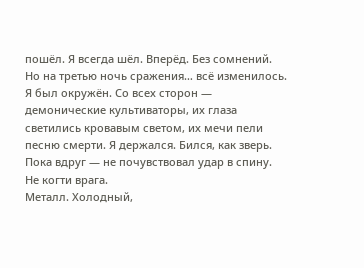пошёл. Я всегда шёл. Вперёд. Без сомнений.
Но на третью ночь сражения… всё изменилось.
Я был окружён. Со всех сторон — демонические культиваторы, их глаза светились кровавым светом, их мечи пели песню смерти. Я держался. Бился, как зверь. Пока вдруг — не почувствовал удар в спину.
Не когти врага.
Металл. Холодный,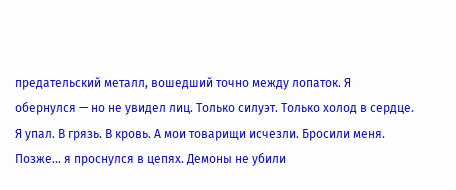предательский металл, вошедший точно между лопаток. Я обернулся — но не увидел лиц. Только силуэт. Только холод в сердце.
Я упал. В грязь. В кровь. А мои товарищи исчезли. Бросили меня.
Позже… я проснулся в цепях. Демоны не убили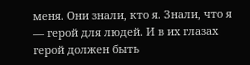меня. Они знали, кто я. Знали, что я — герой для людей. И в их глазах герой должен быть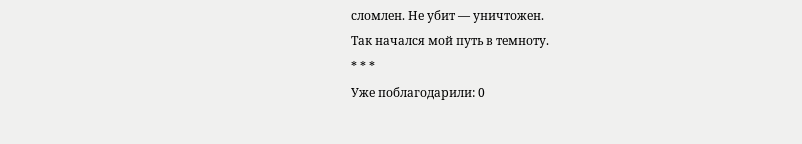сломлен. Не убит — уничтожен.
Так начался мой путь в темноту.
* * *
Уже поблагодарили: 0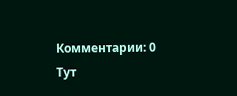Комментарии: 0
Тут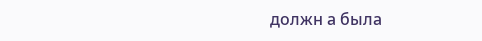должн а была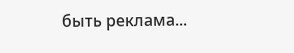быть реклама...